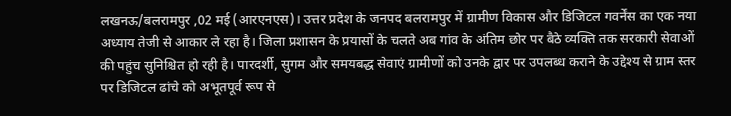लखनऊ/बलरामपुर ,02 मई (आरएनएस)। उत्तर प्रदेश के जनपद बलरामपुर में ग्रामीण विकास और डिजिटल गवर्नेंस का एक नया अध्याय तेजी से आकार ले रहा है। जिला प्रशासन के प्रयासों के चलते अब गांव के अंतिम छोर पर बैठे व्यक्ति तक सरकारी सेवाओं की पहुंच सुनिश्चित हो रही है। पारदर्शी, सुगम और समयबद्ध सेवाएं ग्रामीणों को उनके द्वार पर उपलब्ध कराने के उद्देश्य से ग्राम स्तर पर डिजिटल ढांचे को अभूतपूर्व रूप से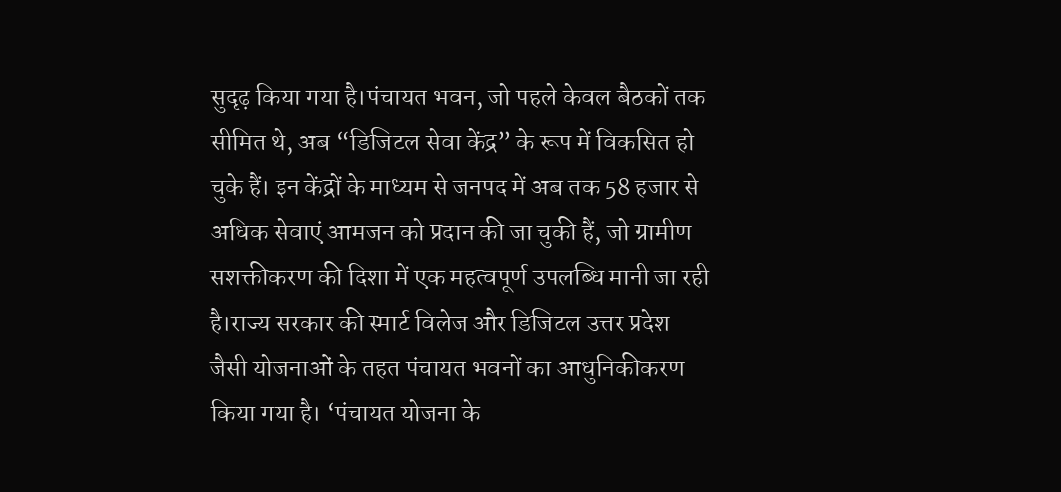सुदृढ़ किया गया है।पंचायत भवन, जो पहले केवल बैठकों तक सीमित थे, अब “डिजिटल सेवा केंद्र” के रूप में विकसित हो चुके हैं। इन केंद्रों के माध्यम से जनपद में अब तक 58 हजार से अधिक सेवाएं आमजन को प्रदान की जा चुकी हैं, जो ग्रामीण सशक्तीकरण की दिशा में एक महत्वपूर्ण उपलब्धि मानी जा रही है।राज्य सरकार की स्मार्ट विलेज और डिजिटल उत्तर प्रदेश जैसी योजनाओं के तहत पंचायत भवनों का आधुनिकीकरण किया गया है। ‘पंचायत योजना के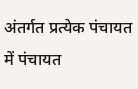अंतर्गत प्रत्येक पंचायत में पंचायत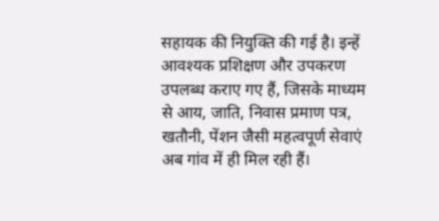सहायक की नियुक्ति की गई है। इन्हें आवश्यक प्रशिक्षण और उपकरण उपलब्ध कराए गए हैं, जिसके माध्यम से आय, जाति, निवास प्रमाण पत्र, खतौनी, पेंशन जैसी महत्वपूर्ण सेवाएं अब गांव में ही मिल रही हैं।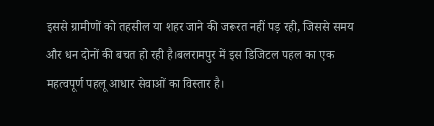इससे ग्रामीणों को तहसील या शहर जाने की जरूरत नहीं पड़ रही, जिससे समय और धन दोनों की बचत हो रही है।बलरामपुर में इस डिजिटल पहल का एक महत्वपूर्ण पहलू आधार सेवाओं का विस्तार है।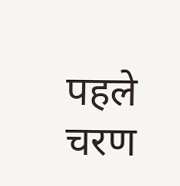पहले चरण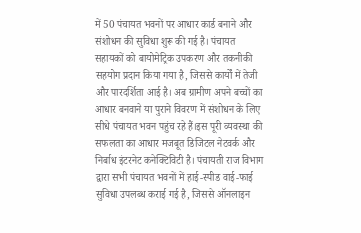में 50 पंचायत भवनों पर आधार कार्ड बनाने और संशोधन की सुविधा शुरू की गई है। पंचायत सहायकों को बायोमेट्रिक उपकरण और तकनीकी सहयोग प्रदान किया गया है, जिससे कार्यों में तेजी और पारदर्शिता आई है। अब ग्रामीण अपने बच्चों का आधार बनवाने या पुराने विवरण में संशोधन के लिए सीधे पंचायत भवन पहुंच रहे हैं।इस पूरी व्यवस्था की सफलता का आधार मजबूत डिजिटल नेटवर्क और निर्बाध इंटरनेट कनेक्टिविटी है। पंचायती राज विभाग द्वारा सभी पंचायत भवनों में हाई-स्पीड वाई-फाई सुविधा उपलब्ध कराई गई है, जिससे ऑनलाइन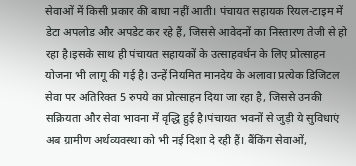सेवाओं में किसी प्रकार की बाधा नहीं आती। पंचायत सहायक रियल-टाइम में डेटा अपलोड और अपडेट कर रहे हैं, जिससे आवेदनों का निस्तारण तेजी से हो रहा है।इसके साथ ही पंचायत सहायकों के उत्साहवर्धन के लिए प्रोत्साहन योजना भी लागू की गई है। उन्हें नियमित मानदेय के अलावा प्रत्येक डिजिटल सेवा पर अतिरिक्त 5 रुपये का प्रोत्साहन दिया जा रहा है, जिससे उनकी सक्रियता और सेवा भावना में वृद्धि हुई है।पंचायत भवनों से जुड़ी ये सुविधाएं अब ग्रामीण अर्थव्यवस्था को भी नई दिशा दे रही हैं। बैंकिंग सेवाओं,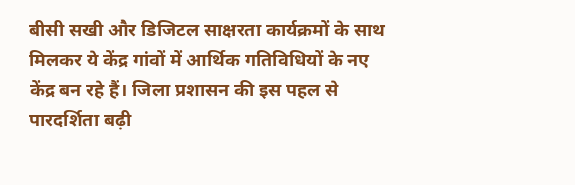बीसी सखी और डिजिटल साक्षरता कार्यक्रमों के साथ मिलकर ये केंद्र गांवों में आर्थिक गतिविधियों के नए केंद्र बन रहे हैं। जिला प्रशासन की इस पहल से पारदर्शिता बढ़ी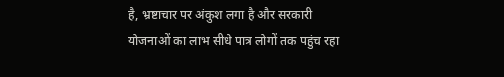है, भ्रष्टाचार पर अंकुश लगा है और सरकारी योजनाओं का लाभ सीधे पात्र लोगों तक पहुंच रहा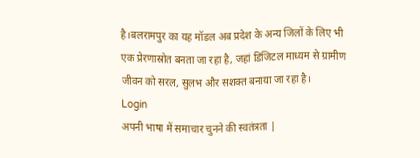है।बलरामपुर का यह मॉडल अब प्रदेश के अन्य जिलों के लिए भी एक प्रेरणास्रोत बनता जा रहा है, जहां डिजिटल माध्यम से ग्रामीण जीवन को सरल, सुलभ और सशक्त बनाया जा रहा है।
Login
अपनी भाषा में समाचार चुनने की स्वतंत्रता |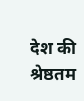देश की श्रेष्ठतम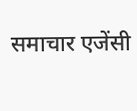समाचार एजेंसी